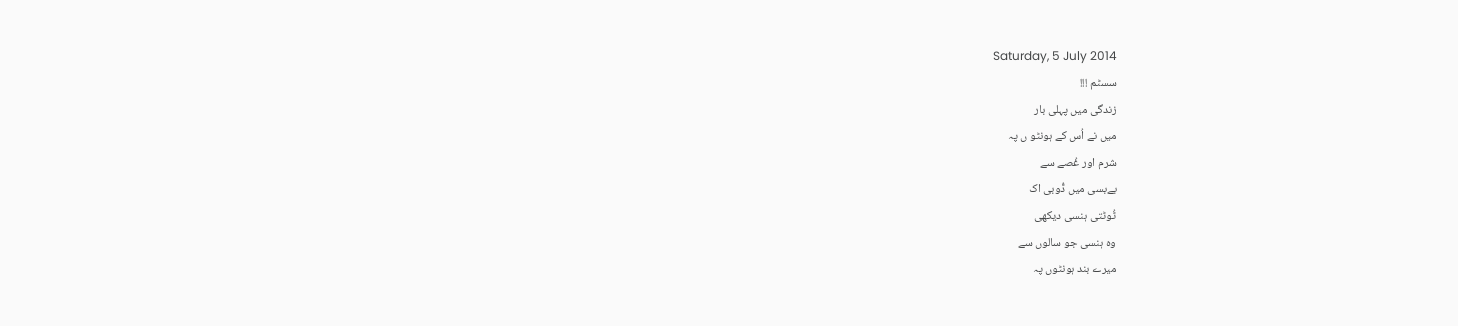Saturday, 5 July 2014
سسٹم !!!
زندگی میں پہلی بار
میں نے اُس کے ہونٹو ں پہ
شرم اور غُصے سے
بےبسی میں ڈُوبی اک
ٹُوٹتی ہنسی دیکھی
وہ ہنسی جو سالوں سے
میرے بند ہونٹوں پہ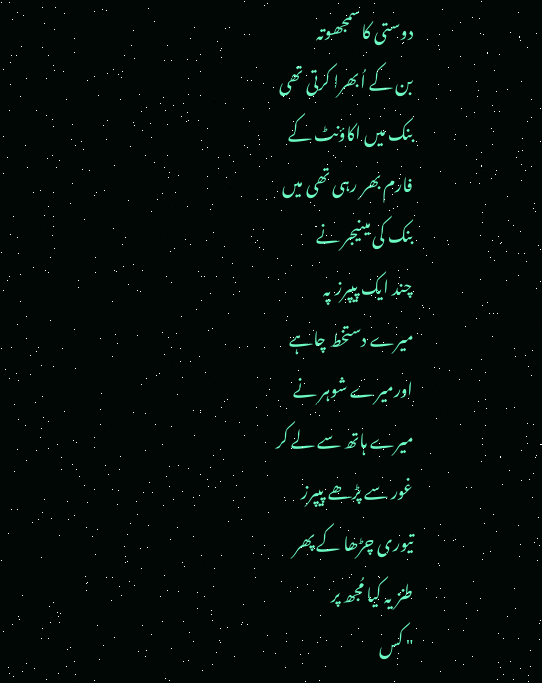دوستی کا سمجھوتہ
بن کے اُبھرا کرتی تھی
بنک میں اکاؤنٹ کے
فارم بھر رہی تھی میں
بنک کی مینیجر نے
چند ایک پیپرز پہ
میرے دستخط چاہے
اورمیرے شوہر نے
میرے ہاتھ سے لے کر
غور سے پڑھے پیپرز
تیوری چڑھا کے پھر
طنز یہ کیا مُجھ پر
" کس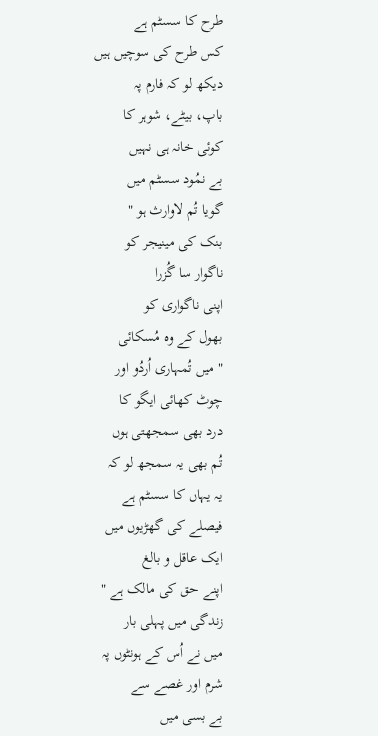طرح کا سسٹم ہے
کس طرح کی سوچیں ہیں
دیکھ لو کہ فارم پہ
باپ، بیٹے، شوہر کا
کوئی خانہ ہی نہیں
بے نمُود سسٹم میں
گویا تُم لاوارث ہو "
بنک کی مینیجر کو
ناگوار سا گُزرا
اپنی ناگواری کو
بھول کے وہ مُسکائی
" میں تُمہاری اُردُو اور
چوٹ کھائی ایگو کا
درد بھی سمجھتی ہوں
تُم بھی یہ سمجھ لو کہ
یہ یہاں کا سسٹم ہے
فیصلے کی گھڑیوں میں
ایک عاقل و بالغ
اپنے حق کی مالک ہے "
زندگی میں پہلی بار
میں نے اُس کے ہونٹوں پہ
شرم اور غصے سے
بے بسی میں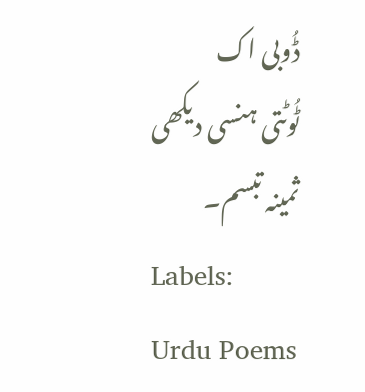ڈُوبی اک
ٹُوٹتی ہنسی دیکھی
ثمینہ تبسم۔
Labels:
Urdu Poems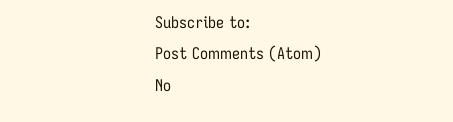Subscribe to:
Post Comments (Atom)
No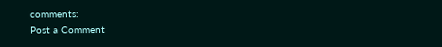comments:
Post a Comment